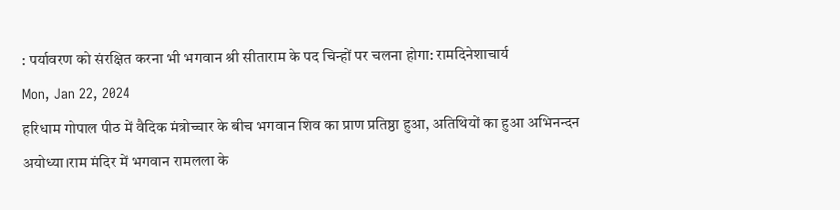: पर्यावरण को संरक्षित करना भी भगवान श्री सीताराम के पद चिन्हों पर चलना होगा: रामदिनेशाचार्य
Mon, Jan 22, 2024
हरिधाम गोपाल पीठ में वैदिक मंत्रोच्चार के बीच भगवान शिव का प्राण प्रतिष्ठा हुआ, अतिथियों का हुआ अभिनन्दन
अयोध्या।राम मंदिर में भगवान रामलला के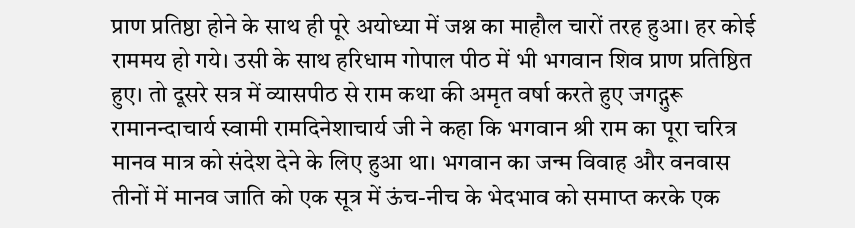प्राण प्रतिष्ठा होने के साथ ही पूरे अयोध्या में जश्न का माहौल चारों तरह हुआ। हर कोई राममय हो गये। उसी के साथ हरिधाम गोपाल पीठ में भी भगवान शिव प्राण प्रतिष्ठित हुए। तो दूसरे सत्र में व्यासपीठ से राम कथा की अमृत वर्षा करते हुए जगद्गुरू रामानन्दाचार्य स्वामी रामदिनेशाचार्य जी ने कहा कि भगवान श्री राम का पूरा चरित्र मानव मात्र को संदेश देने के लिए हुआ था। भगवान का जन्म विवाह और वनवास तीनों में मानव जाति को एक सूत्र में ऊंच-नीच के भेदभाव को समाप्त करके एक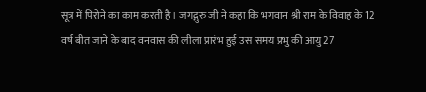सूत्र में पिरोने का काम करती है। जगद्गुरु जी ने कहा कि भगवान श्री राम के विवाह के 12 वर्ष बीत जाने के बाद वनवास की लीला प्रारंभ हुई उस समय प्रभु की आयु 27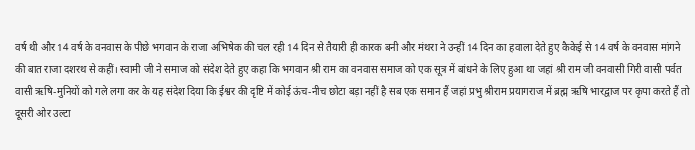वर्ष थी और 14 वर्ष के वनवास के पीछे भगवान के राजा अभिषेक की चल रही 14 दिन से तैयारी ही कारक बनी और मंथरा ने उन्हीं 14 दिन का हवाला देते हुए कैकेई से 14 वर्ष के वनवास मांगने की बात राजा दशरथ से कहीं। स्वामी जी ने समाज को संदेश देते हुए कहा कि भगवान श्री राम का वनवास समाज को एक सूत्र में बांधने के लिए हुआ था जहां श्री राम जी वनवासी गिरी वासी पर्वत वासी ऋषि-मुनियों को गले लगा कर के यह संदेश दिया कि ईश्वर की दृष्टि में कोई ऊंच-नीच छोटा बड़ा नहीं है सब एक समान हैं जहां प्रभु श्रीराम प्रयागराज में ब्रह्म ऋषि भारद्वाज पर कृपा करते हैं तो दूसरी ओर उल्टा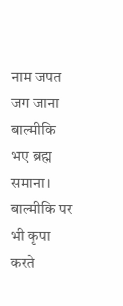नाम जपत जग जाना बाल्मीकि भए ब्रह्म समाना। बाल्मीकि पर भी कृपा करते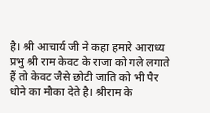है। श्री आचार्य जी ने कहा हमारे आराध्य प्रभु श्री राम केवट के राजा को गले लगाते हैं तो केवट जैसे छोटी जाति को भी पैर धोने का मौका देते है। श्रीराम के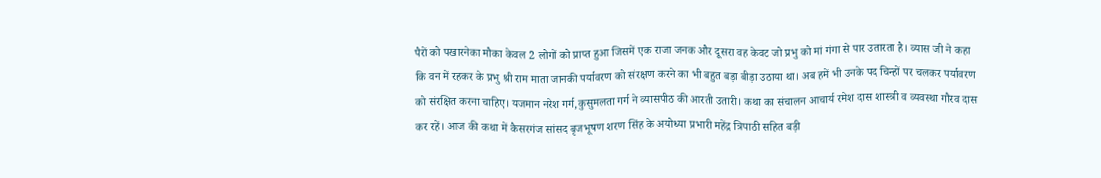पैरों को पखारनेका मौका केवल 2 लोगों को प्राप्त हुआ जिसमें एक राजा जनक और दूसरा वह केवट जो प्रभु को मां गंगा से पार उतारता है। व्यास जी ने कहा कि वन में रहकर के प्रभु श्री राम माता जानकी पर्यावरण को संरक्षण करने का भी बहुत बड़ा बीड़ा उठाया था। अब हमें भी उनके पद चिन्हों पर चलकर पर्यावरण को संरक्षित करना चाहिए। यजमान नरेश गर्ग,कुसुमलता गर्ग ने व्यासपीठ की आरती उतारी। कथा का संचालन आचार्य रमेश दास शास्त्री व व्यवस्था गौरव दास कर रहें। आज की कथा में कैसरगंज सांसद बृजभूषण शरण सिंह के अयोध्या प्रभारी महेंद्र त्रिपाठी सहित बड़ी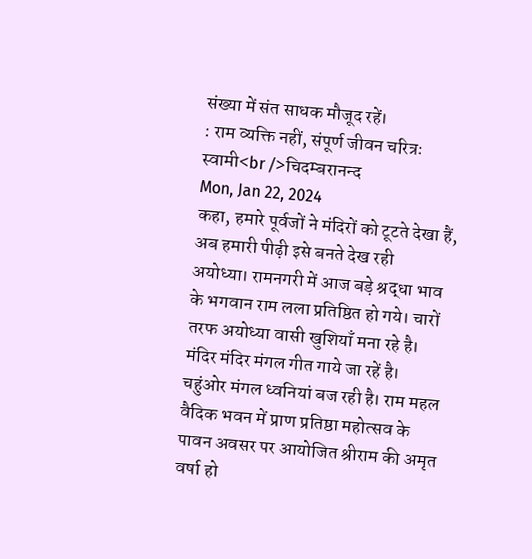संख्या में संत साधक मौजूद रहें।
: राम व्यक्ति नहीं, संपूर्ण जीवन चरित्रः स्वामी<br />चिदम्बरानन्द
Mon, Jan 22, 2024
कहा, हमारे पूर्वजों ने मंदिरों को टूटते देखा हैं, अब हमारी पीढ़ी इसे बनते देख रही
अयोध्या। रामनगरी में आज बड़े श्रद्धा भाव के भगवान राम लला प्रतिष्ठित हो गये। चारों तरफ अयोध्या वासी खुशियाँ मना रहे है। मंदिर मंदिर मंगल गीत गाये जा रहें है। चहुंओर मंगल ध्वनियां बज रही है। राम महल वैदिक भवन में प्राण प्रतिष्ठा महोत्सव के पावन अवसर पर आयोजित श्रीराम की अमृत वर्षा हो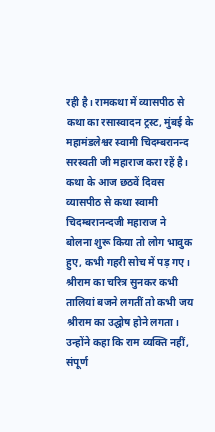रही है। रामकथा में व्यासपीठ से कथा का रसास्वादन ट्रस्ट, मुंबई के महामंडलेश्वर स्वामी चिदम्बरानन्द सरस्वती जी महाराज करा रहें है। कथा के आज छठवें दिवस व्यासपीठ से कथा स्वामी चिदम्बरानन्दजी महाराज ने बोलना शुरू किया तो लोग भावुक हुए, कभी गहरी सोच में पड़ गए। श्रीराम का चरित्र सुनकर कभी तालियां बजने लगतीं तो कभी जय श्रीराम का उद्घोष होने लगता। उन्होंने कहा कि राम व्यक्ति नहीं, संपूर्ण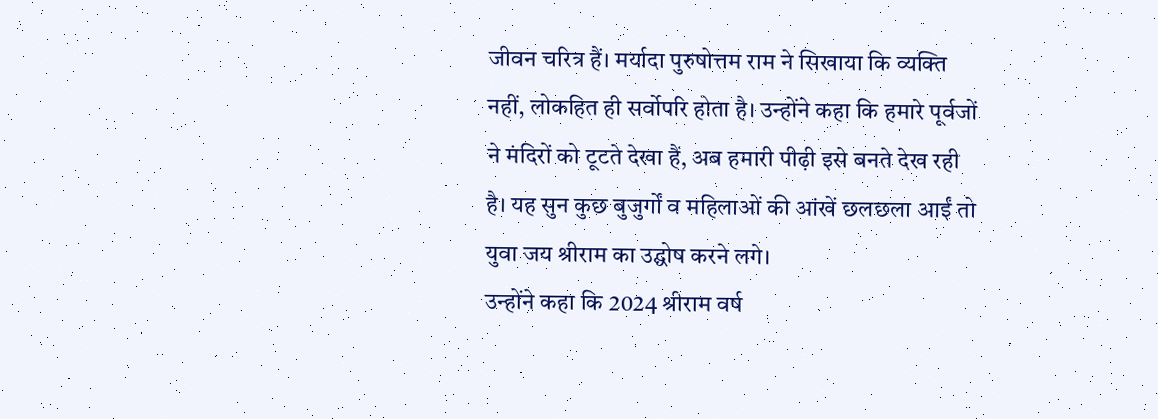जीवन चरित्र हैं। मर्यादा पुरुषोत्तम राम ने सिखाया कि व्यक्ति नहीं, लोकहित ही सर्वोपरि होता है। उन्होंने कहा कि हमारे पूर्वजों ने मंदिरों को टूटते देखा हैं, अब हमारी पीढ़ी इसे बनते देख रही है। यह सुन कुछ बुजुर्गों व महिलाओं की आंखें छलछला आईं तो युवा जय श्रीराम का उद्घोष करने लगे।
उन्होंने कहा कि 2024 श्रीराम वर्ष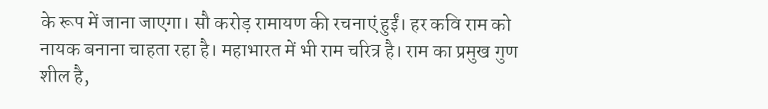के रूप में जाना जाएगा। सौ करोड़ रामायण की रचनाएं हुईं। हर कवि राम को नायक बनाना चाहता रहा है। महाभारत में भी राम चरित्र है। राम का प्रमुख गुण शील है,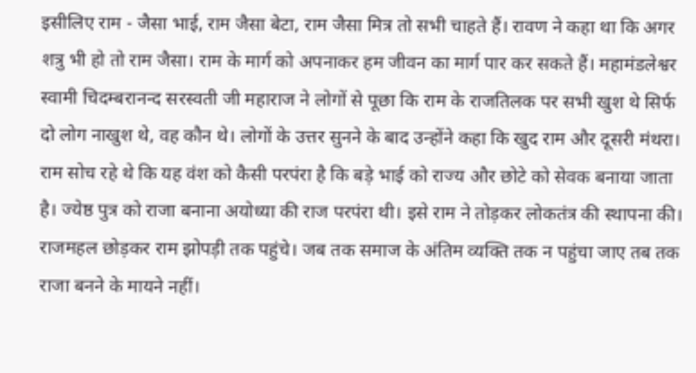इसीलिए राम - जैसा भाई, राम जैसा बेटा, राम जैसा मित्र तो सभी चाहते हैं। रावण ने कहा था कि अगर शत्रु भी हो तो राम जैसा। राम के मार्ग को अपनाकर हम जीवन का मार्ग पार कर सकते हैं। महामंडलेश्वर स्वामी चिदम्बरानन्द सरस्वती जी महाराज ने लोगों से पूछा कि राम के राजतिलक पर सभी खुश थे सिर्फ दो लोग नाखुश थे, वह कौन थे। लोगों के उत्तर सुनने के बाद उन्होंने कहा कि खुद राम और दूसरी मंथरा। राम सोच रहे थे कि यह वंश को कैसी परपंरा है कि बड़े भाई को राज्य और छोटे को सेवक बनाया जाता है। ज्येष्ठ पुत्र को राजा बनाना अयोध्या की राज परपंरा थी। इसे राम ने तोड़कर लोकतंत्र की स्थापना की। राजमहल छोड़कर राम झोपड़ी तक पहुंचे। जब तक समाज के अंतिम व्यक्ति तक न पहुंचा जाए तब तक राजा बनने के मायने नहीं।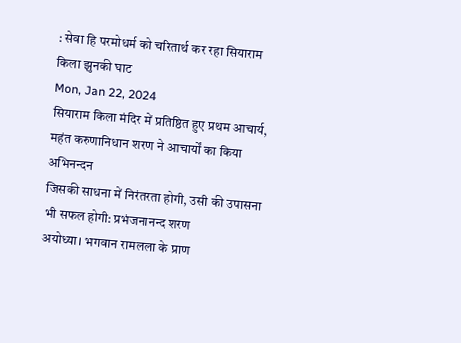: सेवा हि परमोधर्म को चरितार्थ कर रहा सियाराम किला झुनकी घाट
Mon, Jan 22, 2024
सियाराम किला मंदिर में प्रतिष्ठित हुए प्रथम आचार्य, महंत करुणानिधान शरण ने आचार्यों का किया अभिनन्दन
जिसकी साधना में निरंतरता होगी, उसी की उपासना भी सफल होगी: प्रभंजनानन्द शरण
अयोध्या। भगवान रामलला के प्राण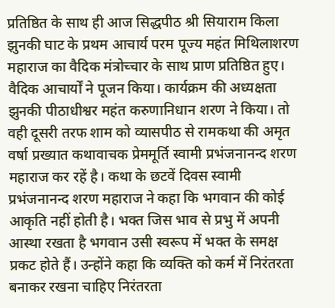प्रतिष्ठित के साथ ही आज सिद्धपीठ श्री सियाराम किला झुनकी घाट के प्रथम आचार्य परम पूज्य महंत मिथिलाशरण महाराज का वैदिक मंत्रोच्चार के साथ प्राण प्रतिष्ठित हुए। वैदिक आचार्यों ने पूजन किया। कार्यक्रम की अध्यक्षता झुनकी पीठाधीश्वर महंत करुणानिधान शरण ने किया। तो वही दूसरी तरफ शाम को व्यासपीठ से रामकथा की अमृत वर्षा प्रख्यात कथावाचक प्रेममूर्ति स्वामी प्रभंजनानन्द शरण महाराज कर रहें है। कथा के छटवें दिवस स्वामी प्रभंजनानन्द शरण महाराज ने कहा कि भगवान की कोई आकृति नहीं होती है। भक्त जिस भाव से प्रभु में अपनी आस्था रखता है भगवान उसी स्वरूप में भक्त के समक्ष प्रकट होते हैं। उन्होंने कहा कि व्यक्ति को कर्म में निरंतरता बनाकर रखना चाहिए निरंतरता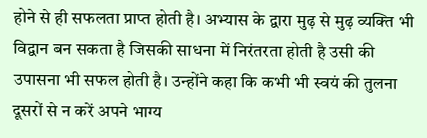होने से ही सफलता प्राप्त होती है। अभ्यास के द्वारा मुढ़ से मुढ़ व्यक्ति भी विद्वान बन सकता है जिसकी साधना में निरंतरता होती है उसी की उपासना भी सफल होती है। उन्होंने कहा कि कभी भी स्वयं की तुलना दूसरों से न करें अपने भाग्य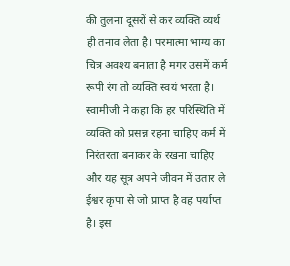की तुलना दूसरों से कर व्यक्ति व्यर्थ ही तनाव लेता है। परमात्मा भाग्य का चित्र अवश्य बनाता है मगर उसमें कर्म रूपी रंग तो व्यक्ति स्वयं भरता है। स्वामीजी ने कहा कि हर परिस्थिति में व्यक्ति को प्रसन्न रहना चाहिए कर्म में निरंतरता बनाकर के रखना चाहिए और यह सूत्र अपने जीवन में उतार ले ईश्वर कृपा से जो प्राप्त है वह पर्याप्त है। इस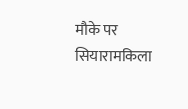मौके पर सियारामकिला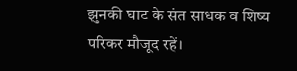झुनकी घाट के संत साधक व शिष्य परिकर मौजूद रहें।